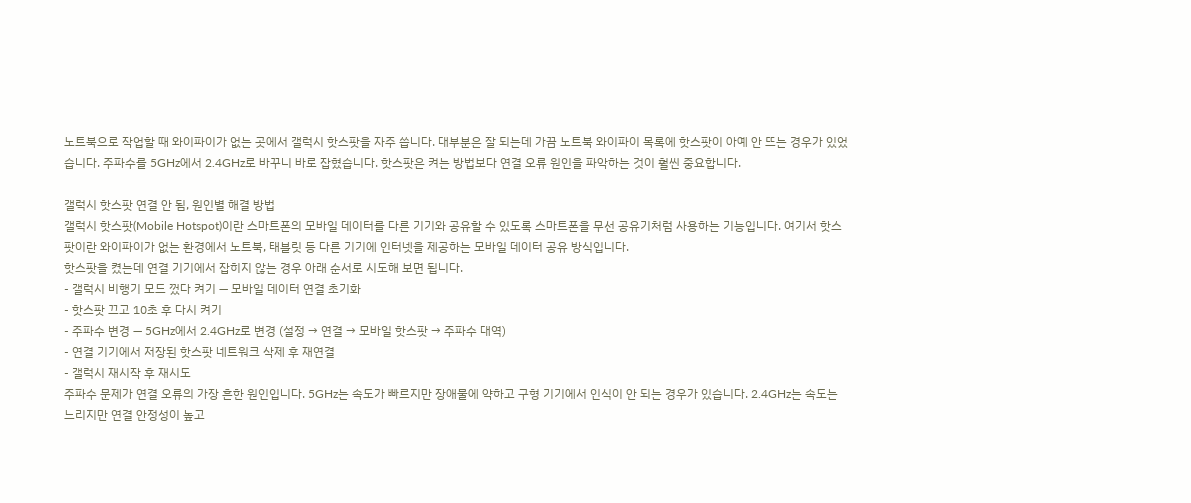노트북으로 작업할 때 와이파이가 없는 곳에서 갤럭시 핫스팟을 자주 씁니다. 대부분은 잘 되는데 가끔 노트북 와이파이 목록에 핫스팟이 아예 안 뜨는 경우가 있었습니다. 주파수를 5GHz에서 2.4GHz로 바꾸니 바로 잡혔습니다. 핫스팟은 켜는 방법보다 연결 오류 원인을 파악하는 것이 훨씬 중요합니다.

갤럭시 핫스팟 연결 안 됨, 원인별 해결 방법
갤럭시 핫스팟(Mobile Hotspot)이란 스마트폰의 모바일 데이터를 다른 기기와 공유할 수 있도록 스마트폰을 무선 공유기처럼 사용하는 기능입니다. 여기서 핫스팟이란 와이파이가 없는 환경에서 노트북, 태블릿 등 다른 기기에 인터넷을 제공하는 모바일 데이터 공유 방식입니다.
핫스팟을 켰는데 연결 기기에서 잡히지 않는 경우 아래 순서로 시도해 보면 됩니다.
- 갤럭시 비행기 모드 껐다 켜기 — 모바일 데이터 연결 초기화
- 핫스팟 끄고 10초 후 다시 켜기
- 주파수 변경 — 5GHz에서 2.4GHz로 변경 (설정 → 연결 → 모바일 핫스팟 → 주파수 대역)
- 연결 기기에서 저장된 핫스팟 네트워크 삭제 후 재연결
- 갤럭시 재시작 후 재시도
주파수 문제가 연결 오류의 가장 흔한 원인입니다. 5GHz는 속도가 빠르지만 장애물에 약하고 구형 기기에서 인식이 안 되는 경우가 있습니다. 2.4GHz는 속도는 느리지만 연결 안정성이 높고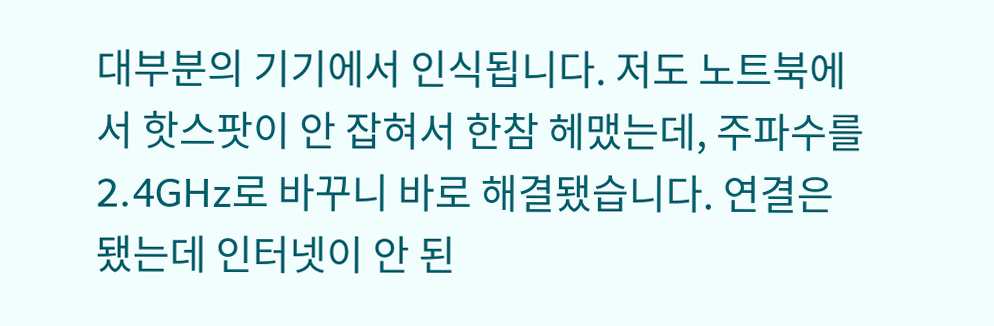대부분의 기기에서 인식됩니다. 저도 노트북에서 핫스팟이 안 잡혀서 한참 헤맸는데, 주파수를 2.4GHz로 바꾸니 바로 해결됐습니다. 연결은 됐는데 인터넷이 안 된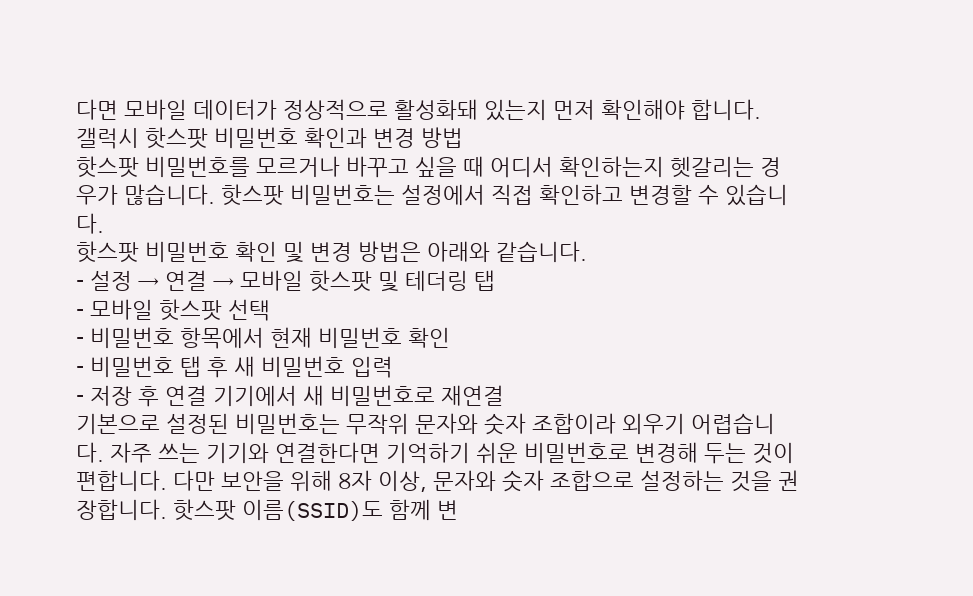다면 모바일 데이터가 정상적으로 활성화돼 있는지 먼저 확인해야 합니다.
갤럭시 핫스팟 비밀번호 확인과 변경 방법
핫스팟 비밀번호를 모르거나 바꾸고 싶을 때 어디서 확인하는지 헷갈리는 경우가 많습니다. 핫스팟 비밀번호는 설정에서 직접 확인하고 변경할 수 있습니다.
핫스팟 비밀번호 확인 및 변경 방법은 아래와 같습니다.
- 설정 → 연결 → 모바일 핫스팟 및 테더링 탭
- 모바일 핫스팟 선택
- 비밀번호 항목에서 현재 비밀번호 확인
- 비밀번호 탭 후 새 비밀번호 입력
- 저장 후 연결 기기에서 새 비밀번호로 재연결
기본으로 설정된 비밀번호는 무작위 문자와 숫자 조합이라 외우기 어렵습니다. 자주 쓰는 기기와 연결한다면 기억하기 쉬운 비밀번호로 변경해 두는 것이 편합니다. 다만 보안을 위해 8자 이상, 문자와 숫자 조합으로 설정하는 것을 권장합니다. 핫스팟 이름(SSID)도 함께 변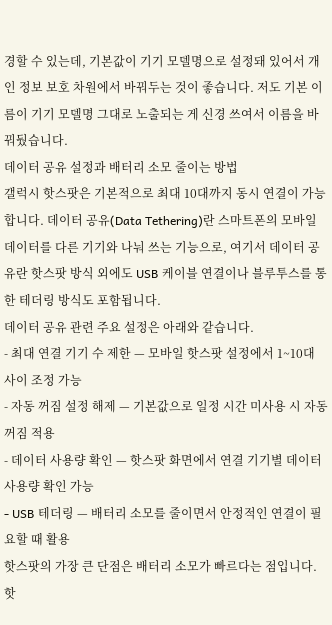경할 수 있는데, 기본값이 기기 모델명으로 설정돼 있어서 개인 정보 보호 차원에서 바꿔두는 것이 좋습니다. 저도 기본 이름이 기기 모델명 그대로 노출되는 게 신경 쓰여서 이름을 바꿔뒀습니다.
데이터 공유 설정과 배터리 소모 줄이는 방법
갤럭시 핫스팟은 기본적으로 최대 10대까지 동시 연결이 가능합니다. 데이터 공유(Data Tethering)란 스마트폰의 모바일 데이터를 다른 기기와 나눠 쓰는 기능으로, 여기서 데이터 공유란 핫스팟 방식 외에도 USB 케이블 연결이나 블루투스를 통한 테더링 방식도 포함됩니다.
데이터 공유 관련 주요 설정은 아래와 같습니다.
- 최대 연결 기기 수 제한 — 모바일 핫스팟 설정에서 1~10대 사이 조정 가능
- 자동 꺼짐 설정 해제 — 기본값으로 일정 시간 미사용 시 자동 꺼짐 적용
- 데이터 사용량 확인 — 핫스팟 화면에서 연결 기기별 데이터 사용량 확인 가능
- USB 테더링 — 배터리 소모를 줄이면서 안정적인 연결이 필요할 때 활용
핫스팟의 가장 큰 단점은 배터리 소모가 빠르다는 점입니다. 핫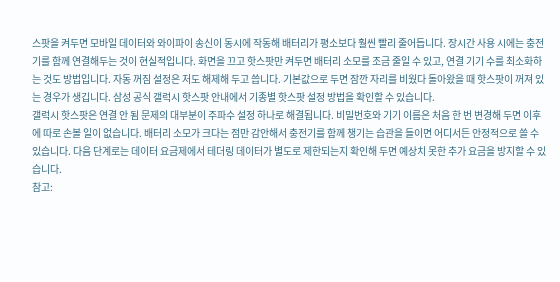스팟을 켜두면 모바일 데이터와 와이파이 송신이 동시에 작동해 배터리가 평소보다 훨씬 빨리 줄어듭니다. 장시간 사용 시에는 충전기를 함께 연결해두는 것이 현실적입니다. 화면을 끄고 핫스팟만 켜두면 배터리 소모를 조금 줄일 수 있고, 연결 기기 수를 최소화하는 것도 방법입니다. 자동 꺼짐 설정은 저도 해제해 두고 씁니다. 기본값으로 두면 잠깐 자리를 비웠다 돌아왔을 때 핫스팟이 꺼져 있는 경우가 생깁니다. 삼성 공식 갤럭시 핫스팟 안내에서 기종별 핫스팟 설정 방법을 확인할 수 있습니다.
갤럭시 핫스팟은 연결 안 됨 문제의 대부분이 주파수 설정 하나로 해결됩니다. 비밀번호와 기기 이름은 처음 한 번 변경해 두면 이후에 따로 손볼 일이 없습니다. 배터리 소모가 크다는 점만 감안해서 충전기를 함께 챙기는 습관을 들이면 어디서든 안정적으로 쓸 수 있습니다. 다음 단계로는 데이터 요금제에서 테더링 데이터가 별도로 제한되는지 확인해 두면 예상치 못한 추가 요금을 방지할 수 있습니다.
참고: